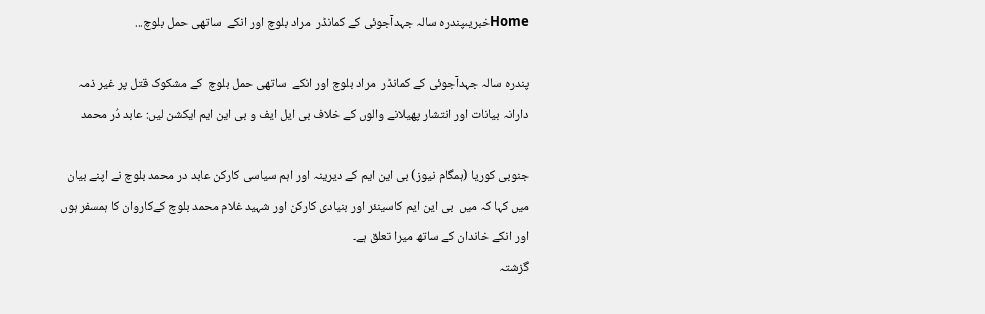Homeخبریںپندرہ سالہ جہدآجوئی کے کمانڈر  مراد بلوچ اور انکے  ساتھی حمل بلوچ...

پندرہ سالہ جہدآجوئی کے کمانڈر  مراد بلوچ اور انکے  ساتھی حمل بلوچ  کے مشکوک قتل پر غیر ذمہ دارانہ بیانات اور انتشار پھیلانے والوں کے خلاف بی ایل ایف و بی این ایم ایکشن لیں: عابد دُر محمد

جنوبی کوریا (ہمگام نیوز) بی این ایم کے دیرینہ اور اہم سیاسی کارکن عابد در محمد بلوچ نے اپنے بیان میں کہا کہ میں  بی این ایم کاسینئر اور بنیادی کارکن اور شہید غلام محمد بلوچ کےکاروان کا ہمسفر ہوں اور انکے خاندان کے ساتھ میرا تعلق ہے۔
گزشتہ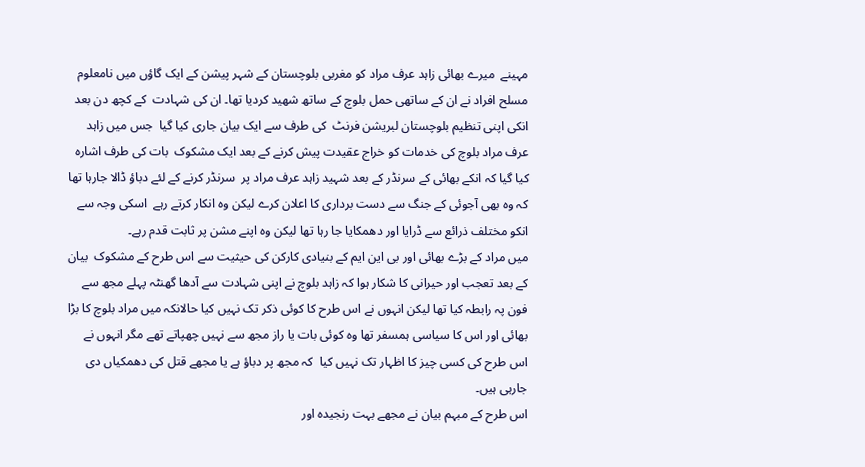مہینے  میرے بھائی زاہد عرف مراد کو مغربی بلوچستان کے شہر پيشن کے ایک گاؤں میں نامعلوم مسلح افراد نے ان کے ساتھی حمل بلوچ کے ساتھ شھید کردیا تھا۔ ان کی شہادت  کے کچھ دن بعد انکی اپنی تنظیم بلوچستان لبریشن فرنٹ  کی طرف سے ایک بیان جاری کیا گیا  جس میں زاہد عرف مراد بلوچ کی خدمات کو خراج عقیدت پیش کرنے کے بعد ایک مشکوک  بات کی طرف اشارہ کیا گیا کہ انکے بھائی کے سرنڈر کے بعد شہید زاہد عرف مراد پر  سرنڈر کرنے کے لئے دباؤ ڈالا جارہا تھا کہ وہ بھی آجوئی کے جنگ سے دست برداری کا اعلان کرے لیکن وہ انکار کرتے رہے  اسکی وجہ سے انکو مختلف ذرائع سے ڈرایا اور دھمکایا جا رہا تھا لیکن وہ اپنے مشن پر ثابت قدم رہے۔
میں مراد کے بڑے بھائی اور بی این ایم کے بنیادی کارکن کی حیثیت سے اس طرح کے مشکوک  بیان کے بعد تعجب اور حیرانی کا شکار ہوا کہ زاہد بلوچ نے اپنی شہادت سے آدھا گھنٹہ پہلے مجھ سے فون پہ رابطہ کیا تھا لیکن انہوں نے اس طرح کا کوئی ذکر تک نہیں کیا حالانکہ میں مراد بلوچ کا بڑا بھائی اور اس کا سیاسی ہمسفر تھا وہ کوئی بات یا راز مجھ سے نہیں چھپاتے تھے مگر انہوں نے اس طرح کی کسی چیز کا اظہار تک نہیں کیا  کہ مجھ پر دباؤ ہے یا مجھے قتل کی دھمکیاں دی جارہی ہیں۔
اس طرح کے مبہم بیان نے مجھے بہت رنجیدہ اور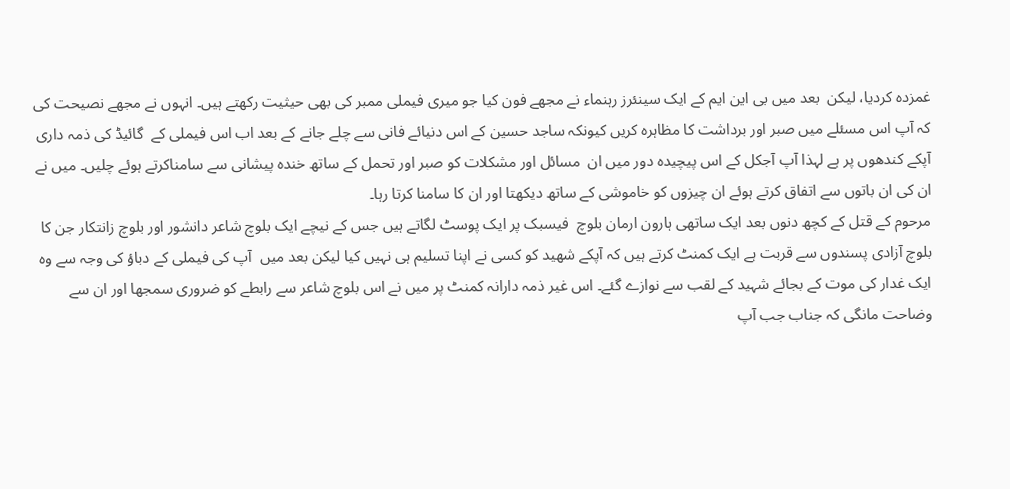غمزدہ کردیا، لیکن  بعد میں بی این ایم کے ایک سینئرز رہنماء نے مجھے فون کیا جو میری فیملی ممبر کی بھی حیثیت رکھتے ہیں۔ انہوں نے مجھے نصیحت کی کہ آپ اس مسئلے میں صبر اور برداشت کا مظاہرہ کریں کیونکہ ساجد حسین کے اس دنیائے فانی سے چلے جانے کے بعد اب اس فیملی کے  گائیڈ کی ذمہ داری آپکے کندھوں پر ہے لہذا آپ آجکل کے اس پیچیدہ دور میں ان  مسائل اور مشکلات کو صبر اور تحمل کے ساتھ خندہ پیشانی سے سامناکرتے ہوئے چلیں۔ میں نے ان کی ان باتوں سے اتفاق کرتے ہوئے ان چیزوں کو خاموشی کے ساتھ دیکھتا اور ان کا سامنا کرتا رہا۔
مرحوم کے قتل کے کچھ دنوں بعد ایک ساتھی ہارون ارمان بلوچ  فیسبک پر ایک پوسٹ لگاتے ہیں جس کے نیچے ایک بلوچ شاعر دانشور اور بلوچ زانتکار جن کا بلوچ آزادی پسندوں سے قربت ہے ایک کمنٹ کرتے ہیں کہ آپکے شھید کو کسی نے اپنا تسلیم ہی نہیں کیا لیکن بعد میں  آپ کی فیملی کے دباؤ کی وجہ سے وہ  ایک غدار کی موت کے بجائے شہید کے لقب سے نوازے گئے۔ اس غیر ذمہ دارانہ کمنٹ پر میں نے اس بلوچ شاعر سے رابطے کو ضروری سمجھا اور ان سے وضاحت مانگی کہ جناب جب آپ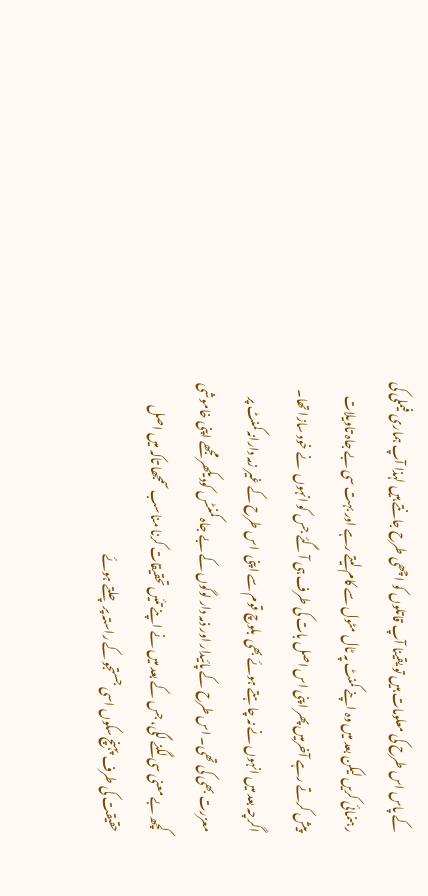کے پاس اس طرح کی معلومات ہیں تو یقینا آپ قاتلوں کو اچھی طرح جانتے ہیں لہذا آپ ہماری فیملی کی رہنمائی کریں لیکن بعد میں وہ اپنے کمنٹ پہ ٹال مٹول سے کام لیتے رہے اور بہت سی بے جاہ تاویلات پیش کرتے رہے آخرمیں پھر اپنی اس اصل بات کی طرف ہی آ گئے جس کو انہوں  نے خود سازا تھا۔
اگرچہ بعد میں انہوں نے نہ چاہتے ہوئے بھی  بلوچ قوم سے اپنی  اس طرح کے غیر زمہ دارانہ کمنٹ پر معزرت بھی کی تھی۔ اس طرح کے پائیدار اور ذمہ دار لوگوں کے بے جاہ کمنٹس کودیکھر مجھے اپنی خاموشی کچھ بے معنی سی لگنے لگی، جس کے بعد میں نے اپنے تئیں تحقیقات کرنا مناسب سمجھا تاکہ میں اصل حقیقت کی طرف پہنچ سکوں اسی جستجو کے راستہ پر چلتے ہوئے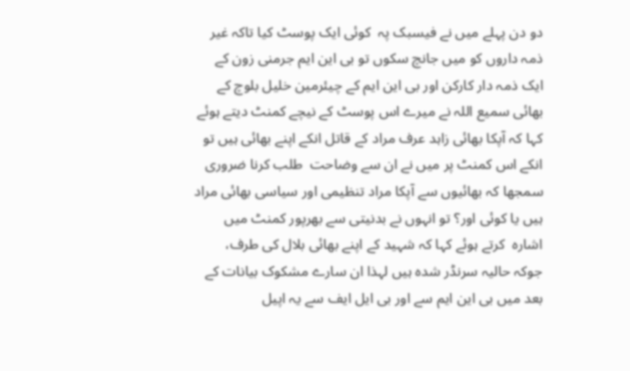دو دن پہلے میں نے فیسبک پہ  کوئی ایک پوسٹ کیا تاکہ غیر ذمہ داروں کو میں جانچ سکوں تو بی این ایم جرمنی زون کے ایک ذمہ دار کارکن اور بی این ایم کے چیئرمین خلیل بلوچ کے بھائی سمیع اللہ نے میرے اس پوسٹ کے نیچے کمنٹ دیتے ہوئے کہا کہ آپکا بھائی زاہد عرف مراد کے قاتل انکے اپنے بھائی ہیں تو انکے اس کمنٹ پر میں نے ان سے وضاحت  طلب کرنا ضروری سمجھا کہ بھائیوں سے آپکا مراد تنظیمی اور سیاسی بھائی مراد ہیں یا کوئی اور؟ تو انہوں نے بدنیتی سے بھرپور کمنٹ میں اشارہ  کرتے ہوئے کہا کہ شہید کے اپنے بھائی بلال کی طرف،  جوکہ حالیہ سرنڈر شدہ ہیں لہذا ان سارے مشکوک بیانات کے بعد میں بی این ایم سے اور بی ایل ایف سے یہ اپیل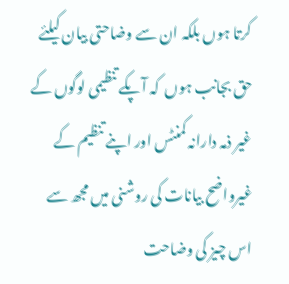کرتا ہوں بلکہ ان سے وضاحتی بیان کیلئے حق بجانب ہوں  کہ آپکے تنظیمی لوگوں کے غیر ذمہ دارانہ کمنٹس اور اپنے تنظیم کے غیرواضح بیانات کی روشنی میں مجھ سے اس چیز کی وضاحت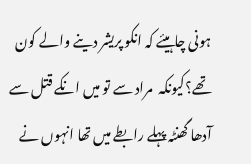ہونی چاہیئے کہ انکو پریشر دینے والے کون تھے؟کیونکہ  مراد سے تو میں انکے قتل سے آدھا گھنٹہ پہلے رابطے میں تھا انہوں نے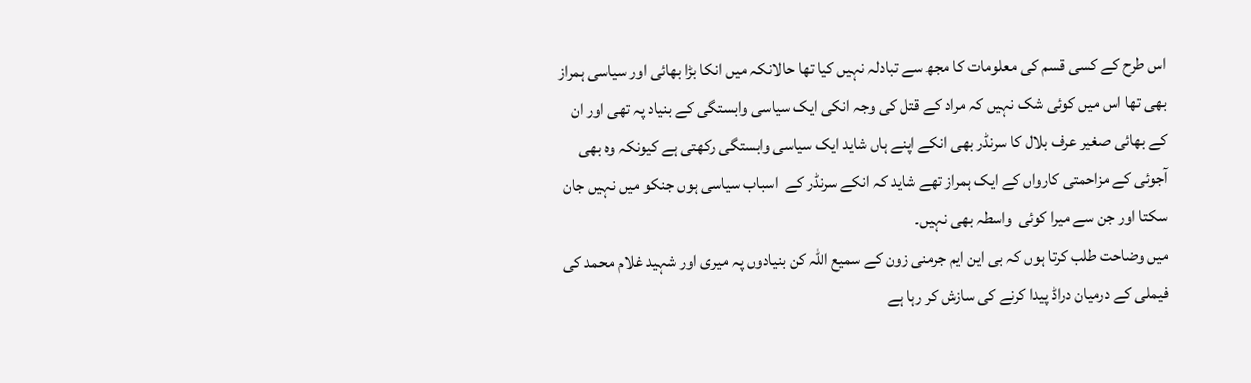اس طرح کے کسی قسم کی معلومات کا مجھ سے تبادلہ نہیں کیا تھا حالانکہ میں انکا بڑا بھائی اور سیاسی ہمراز بھی تھا اس میں کوئی شک نہیں کہ مراد کے قتل کی وجہ انکی ایک سیاسی وابستگی کے بنیاد پہ تھی اور ان کے بھائی صغیر عرف بلال کا سرنڈر بھی انکے اپنے ہاں شاید ایک سیاسی وابستگی رکھتی ہے کیونکہ وہ بھی آجوئی کے مزاحمتی کارواں کے ایک ہمراز تھے شاید کہ انکے سرنڈر کے  اسباب سیاسی ہوں جنکو میں نہیں جان سکتا اور جن سے میرا کوئی  واسطہ بھی نہیں۔
میں وضاحت طلب کرتا ہوں کہ بی این ایم جرمنی زون کے سمیع اللہ کن بنیادوں پہ میری اور شہید غلام محمد کی فیملی کے درمیان دراڈ پیدا کرنے کی سازش کر رہا ہے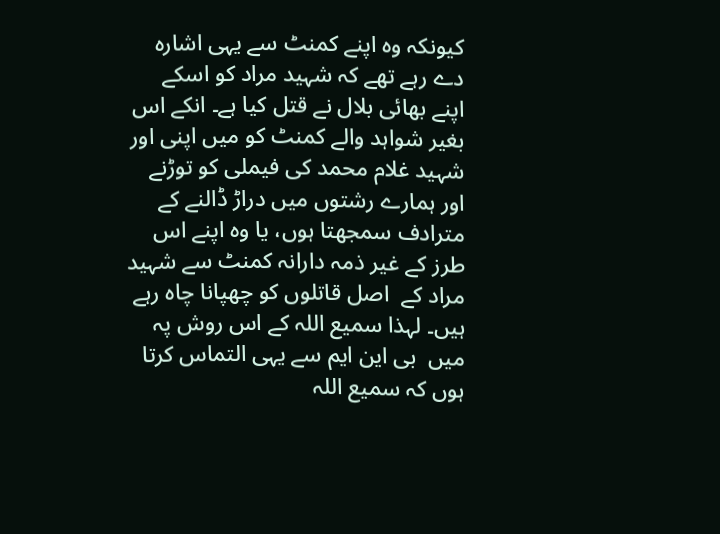کیونکہ وہ اپنے کمنٹ سے یہی اشارہ دے رہے تھے کہ شہید مراد کو اسکے اپنے بھائی بلال نے قتل کیا ہے۔ انکے اس بغیر شواہد والے کمنٹ کو میں اپنی اور شہید غلام محمد کی فیملی کو توڑنے اور ہمارے رشتوں میں دراڑ ڈالنے کے مترادف سمجھتا ہوں، یا وہ اپنے اس طرز کے غیر ذمہ دارانہ کمنٹ سے شہید مراد کے  اصل قاتلوں کو چھپانا چاہ رہے ہیں۔ لہذا سمیع اللہ کے اس روش پہ میں  بی این ایم سے یہی التماس کرتا ہوں کہ سمیع اللہ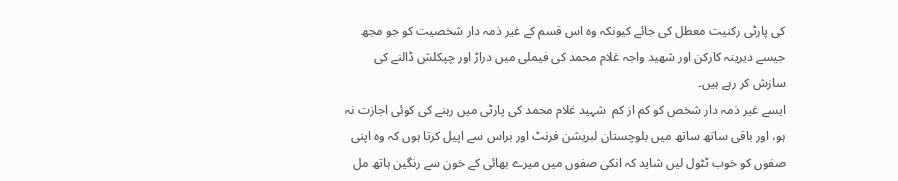کی پارٹی رکنیت معطل کی جائے کیونکہ وہ اس قسم کے غیر ذمہ دار شخصیت کو جو مجھ جیسے دیرینہ کارکن اور شھید واجہ غلام محمد کی فیملی میں دراڑ اور چپکلش ڈالنے کی سازش کر رہے ہیں۔
ایسے غیر ذمہ دار شخص کو کم از کم  شہید غلام محمد کی پارٹی میں رہنے کی کوئی اجازت نہ ہو، اور باقی ساتھ ساتھ میں بلوچستان لبریشن فرنٹ اور براس سے اپیل کرتا ہوں کہ وہ اپنی صفوں کو خوب ٹٹول لیں شاید کہ انکی صفوں میں میرے بھائی کے خون سے رنگین ہاتھ مل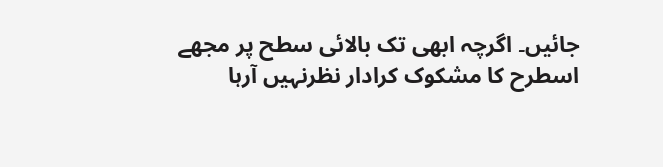جائیں۔ اگرچہ ابھی تک بالائی سطح پر مجھے اسطرح کا مشکوک کرادار نظرنہیں آرہا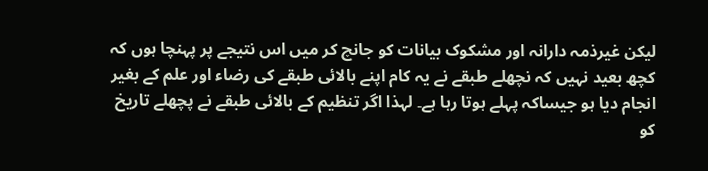لیکن غیرذمہ دارانہ اور مشکوک بیانات کو جانچ کر میں اس نتیجے پر پہنچا ہوں کہ کچھ بعید نہیں کہ نچھلے طبقے نے یہ کام اپنے بالائی طبقے کی رضاء اور علم کے بغیر انجام دیا ہو جیساکہ پہلے ہوتا رہا ہے۔ لہذا اگر تنظیم کے بالائی طبقے نے پچھلے تاریخ کو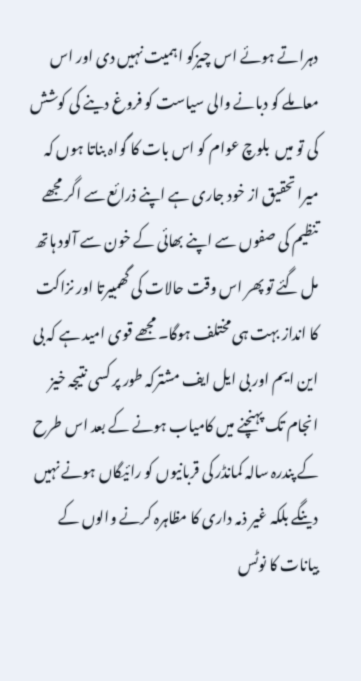دہراتے ہوئے اس چیزکو اہمیت نہیں دی اور اس معاملے کو دبانے والی سیاست کو فروغ دینے کی کوشش کی تو میں  بلوچ عوام کو اس بات کا گواہ بناتا ہوں کہ میرا تحقیق از خود جاری ہے اپنے ذرائع سے اگر مجھے تنظیم کی صفوں سے اپنے بھائی کے خون سے آلود ہاتھ مل گئے تو پھر اس وقت حالات کی گھمبیرتا اور نزاکت کا انداز بہت ہی مختلف ہوگا۔ مجھے قوی امید ہے کہ بی این ایم اور بی ایل ایف مشترکہ طور پر کسی نتیجہ خیز انجام تک پہنچنے میں کامیاب ہونے کے بعد اس طرح کے پندرہ سالہ کمانڈر کی قربانیوں کو رائیگاں ہونے نہیں دینگے بلکہ غیر ذمہ داری کا مظاہرہ کرنے والوں کے بیانات کا نوٹس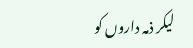لیکر ذمہ داروں کو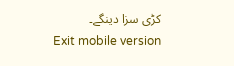کڑی سزا دینگے۔
Exit mobile version